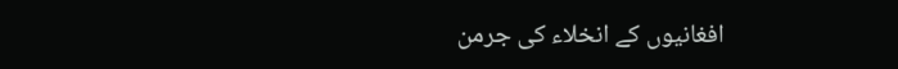افغانیوں کے انخلاء کی جرمن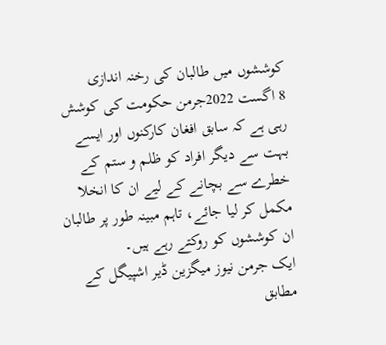کوششوں میں طالبان کی رخنہ اندازی
8 اگست 2022جرمن حکومت کی کوشش رہی ہے کہ سابق افغان کارکنوں اور ایسے بہت سے دیگر افراد کو ظلم و ستم کے خطرے سے بچانے کے لیے ان کا انخلا مکمل کر لیا جائے، تاہم مبینہ طور پر طالبان ان کوششوں کو روکتے رہے ہیں۔
ایک جرمن نیوز میگزین ڈیر اشپیگل کے مطابق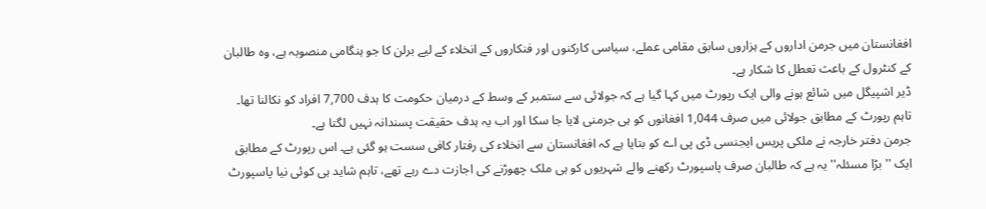افغانستان میں جرمن اداروں کے ہزاروں سابق مقامی عملے، سیاسی کارکنوں اور فنکاروں کے انخلاء کے لیے برلن کا جو ہنگامی منصوبہ ہے، وہ طالبان کے کنٹرول کے باعث تعطل کا شکار ہے۔
ڈیر اشپیگل میں شائع ہونے والی ایک رپورٹ میں کہا گیا ہے کہ جولائی سے ستمبر کے وسط کے درمیان حکومت کا ہدف 7,700 افراد کو نکالنا تھا۔ تاہم رپورٹ کے مطابق جولائی میں صرف 1,044 افغانوں کو ہی جرمنی لایا جا سکا اور اب یہ ہدف حقیقت پسندانہ نہیں لگتا ہے۔
جرمن دفتر خارجہ نے ملکی پریس ایجنسی ڈی پی اے کو بتایا ہے کہ افغانستان سے انخلاء کی رفتار کافی سست ہو گئی ہے۔ اس رپورٹ کے مطابق ایک ''بڑا مسئلہ'' یہ ہے کہ طالبان صرف پاسپورٹ رکھنے والے شہریوں کو ہی ملک چھوڑنے کی اجازت دے رہے تھے، تاہم شاید ہی کوئی نیا پاسپورٹ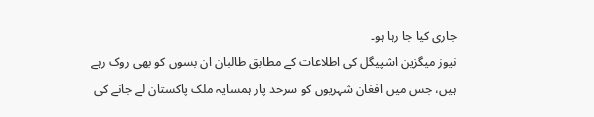جاری کیا جا رہا ہو۔
نیوز میگزین اشپیگل کی اطلاعات کے مطابق طالبان ان بسوں کو بھی روک رہے ہیں، جس میں افغان شہریوں کو سرحد پار ہمسایہ ملک پاکستان لے جانے کی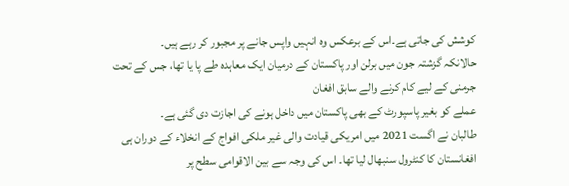کوشش کی جاتی ہے۔اس کے برعکس وہ انہیں واپس جانے پر مجبور کر رہے ہیں۔
حالانکہ گزشتہ جون میں برلن اور پاکستان کے درمیان ایک معاہدہ طے پا یا تھا، جس کے تحت جرمنی کے لیے کام کرنے والے سابق افغان
عملے کو بغیر پاسپورٹ کے بھی پاکستان میں داخل ہونے کی اجازت دی گئی ہے۔
طالبان نے اگست 2021 میں امریکی قیادت والی غیر ملکی افواج کے انخلاء کے دوران ہی افغانستان کا کنٹرول سنبھال لیا تھا۔ اس کی وجہ سے بین الاقوامی سطح پر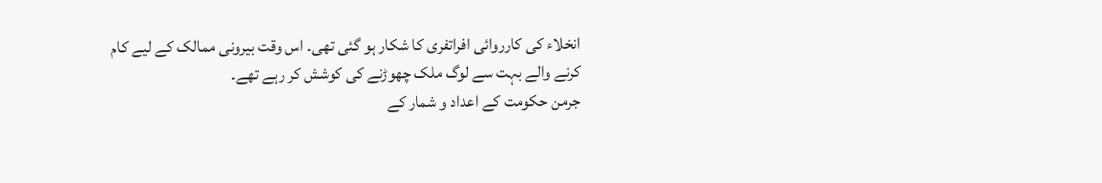انخلاء کی کارروائی افراتفری کا شکار ہو گئی تھی۔ اس وقت بیرونی ممالک کے لیے کام کرنے والے بہت سے لوگ ملک چھوڑنے کی کوشش کر رہے تھے۔
جرمن حکومت کے اعداد و شمار کے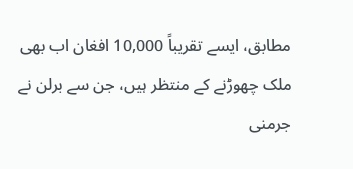مطابق، ایسے تقریباً 10,000 افغان اب بھی ملک چھوڑنے کے منتظر ہیں، جن سے برلن نے جرمنی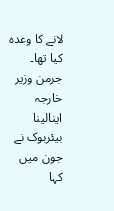لانے کا وعدہ کیا تھا۔
جرمن وزیر خارجہ اینالینا بیئربوک نے جون میں کہا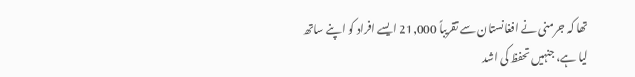تھا کہ جرمنی نے افغانستان سے تقریباً 21,000 ایسے افراد کو اپنے ساتھ لیا ہے، جنہیں تحفظ کی اشد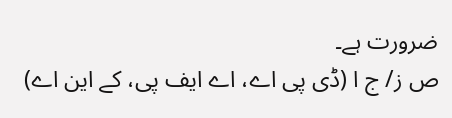ضرورت ہے۔
ص ز/ ج ا (ڈی پی اے، اے ایف پی، کے این اے)